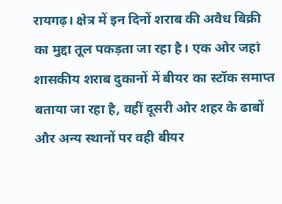रायगढ़। क्षेत्र में इन दिनों शराब की अवैध बिक्री का मुद्दा तूल पकड़ता जा रहा है। एक ओर जहां शासकीय शराब दुकानों में बीयर का स्टॉक समाप्त बताया जा रहा है, वहीं दूसरी ओर शहर के ढाबों और अन्य स्थानों पर वही बीयर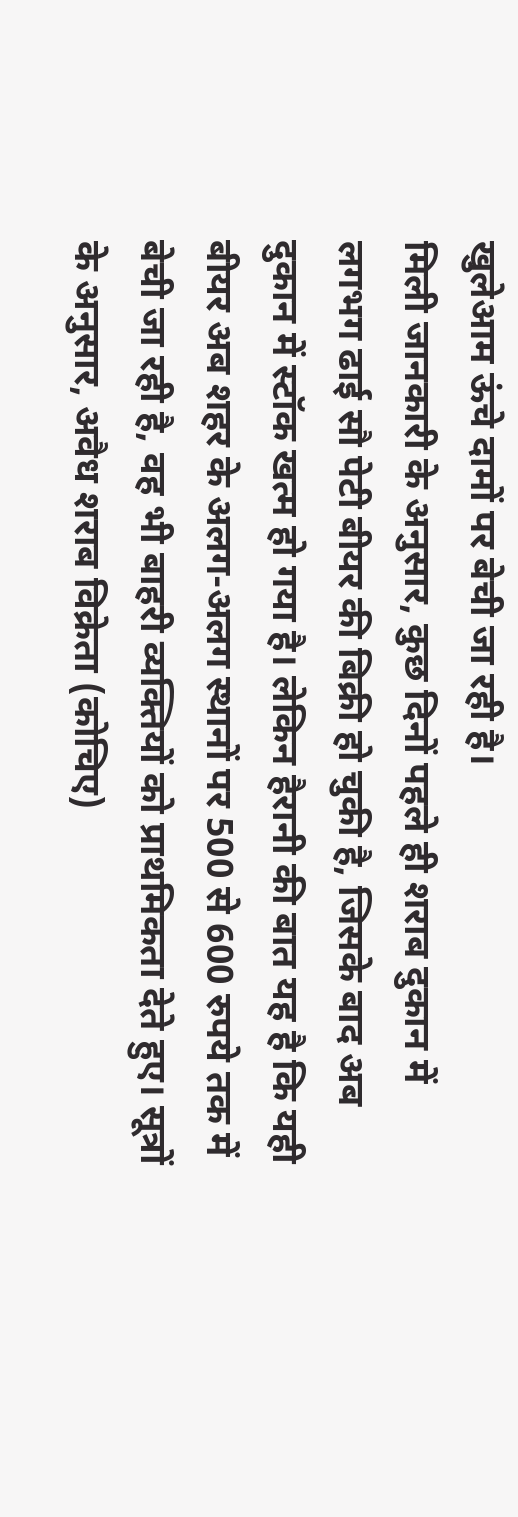खुलेआम ऊंचे दामों पर बेची जा रही है।
मिली जानकारी के अनुसार, कुछ दिनों पहले ही शराब दुकान में लगभग ढाई सौ पेटी बीयर की बिक्री हो चुकी है, जिसके बाद अब दुकान में स्टॉक खत्म हो गया है। लेकिन हैरानी की बात यह है कि यही बीयर अब शहर के अलग-अलग स्थानों पर 500 से 600 रुपये तक में बेची जा रही है, वह भी बाहरी व्यक्तियों को प्राथमिकता देते हुए। सूत्रों के अनुसार, अवैध शराब विक्रेता (कोचिए)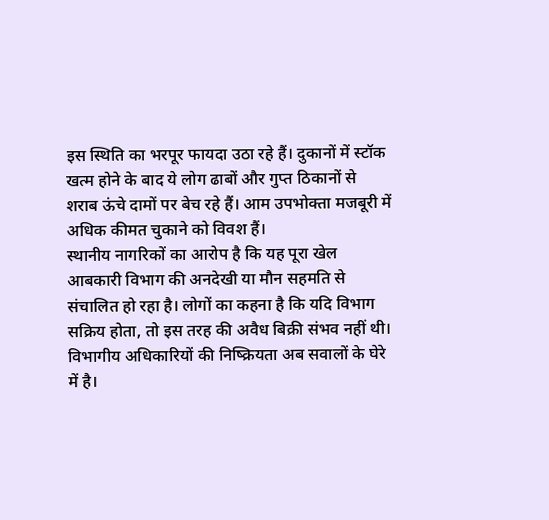इस स्थिति का भरपूर फायदा उठा रहे हैं। दुकानों में स्टॉक खत्म होने के बाद ये लोग ढाबों और गुप्त ठिकानों से शराब ऊंचे दामों पर बेच रहे हैं। आम उपभोक्ता मजबूरी में अधिक कीमत चुकाने को विवश हैं।
स्थानीय नागरिकों का आरोप है कि यह पूरा खेल आबकारी विभाग की अनदेखी या मौन सहमति से संचालित हो रहा है। लोगों का कहना है कि यदि विभाग सक्रिय होता, तो इस तरह की अवैध बिक्री संभव नहीं थी। विभागीय अधिकारियों की निष्क्रियता अब सवालों के घेरे में है।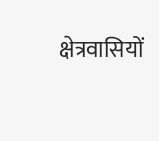क्षेत्रवासियों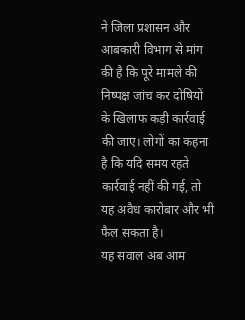ने जिला प्रशासन और आबकारी विभाग से मांग की है कि पूरे मामले की निष्पक्ष जांच कर दोषियों के खिलाफ कड़ी कार्रवाई की जाए। लोगों का कहना है कि यदि समय रहते कार्रवाई नहीं की गई, तो यह अवैध कारोबार और भी फैल सकता है।
यह सवाल अब आम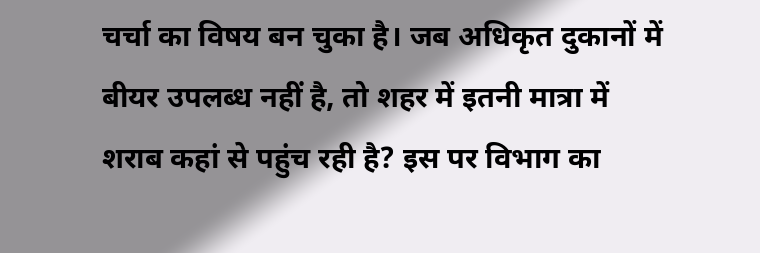चर्चा का विषय बन चुका है। जब अधिकृत दुकानों में बीयर उपलब्ध नहीं है, तो शहर में इतनी मात्रा में शराब कहां से पहुंच रही है? इस पर विभाग का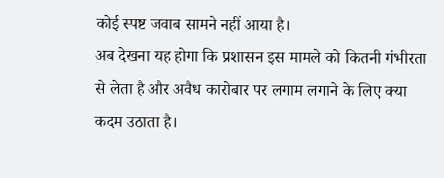कोई स्पष्ट जवाब सामने नहीं आया है।
अब देखना यह होगा कि प्रशासन इस मामले को कितनी गंभीरता से लेता है और अवैध कारोबार पर लगाम लगाने के लिए क्या कदम उठाता है।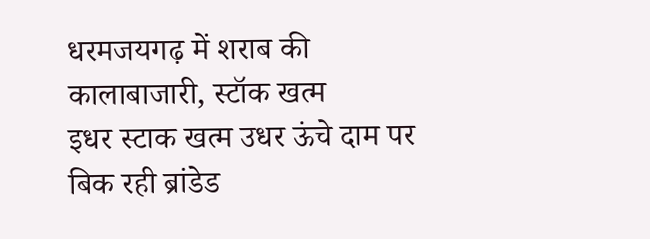धरमजयगढ़ में शराब की कालाबाजारी, स्टॉक खत्म
इधर स्टाक खत्म उधर ऊंचे दाम पर बिक रही ब्रांडेड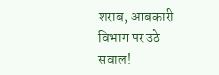शराब, आबकारी विभाग पर उठे सवाल!